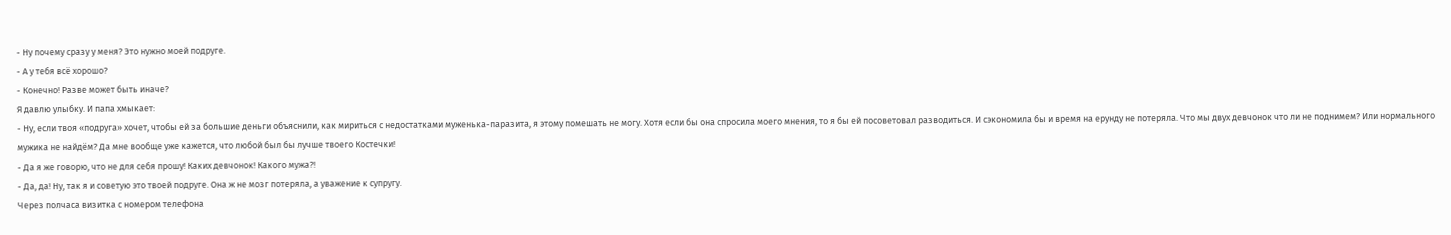- Ну почему сразу у меня? Это нужно моей подруге.
- А у тебя всё хорошо?
- Конечно! Разве может быть иначе?
Я давлю улыбку. И папа хмыкает:
- Ну, если твоя «подруга» хочет, чтобы ей за большие деньги объяснили, как мириться с недостатками муженька-паразита, я этому помешать не могу. Хотя если бы она спросила моего мнения, то я бы ей посоветовал разводиться. И сэкономила бы и время на ерунду не потеряла. Что мы двух девчонок что ли не поднимем? Или нормального мужика не найдём? Да мне вообще уже кажется, что любой был бы лучше твоего Костечки!
- Да я же говорю, что не для себя прошу! Каких девчонок! Какого мужа?!
- Да, да! Ну, так я и советую это твоей подруге. Она ж не мозг потеряла, а уважение к супругу.
Через полчаса визитка с номером телефона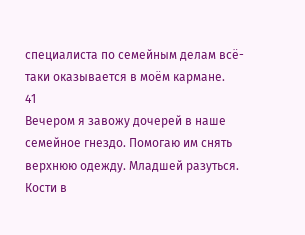специалиста по семейным делам всё-таки оказывается в моём кармане.
41
Вечером я завожу дочерей в наше семейное гнездо. Помогаю им снять верхнюю одежду. Младшей разуться. Кости в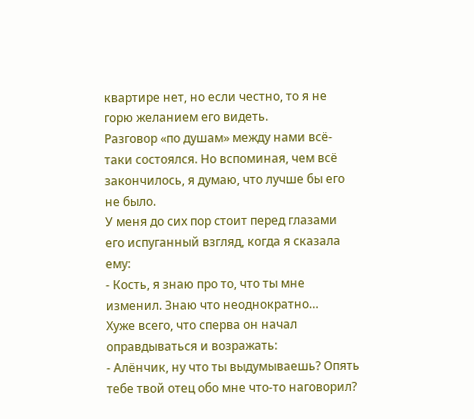квартире нет, но если честно, то я не горю желанием его видеть.
Разговор «по душам» между нами всё-таки состоялся. Но вспоминая, чем всё закончилось, я думаю, что лучше бы его не было.
У меня до сих пор стоит перед глазами его испуганный взгляд, когда я сказала ему:
- Кость, я знаю про то, что ты мне изменил. Знаю что неоднократно…
Хуже всего, что сперва он начал оправдываться и возражать:
- Алёнчик, ну что ты выдумываешь? Опять тебе твой отец обо мне что-то наговорил?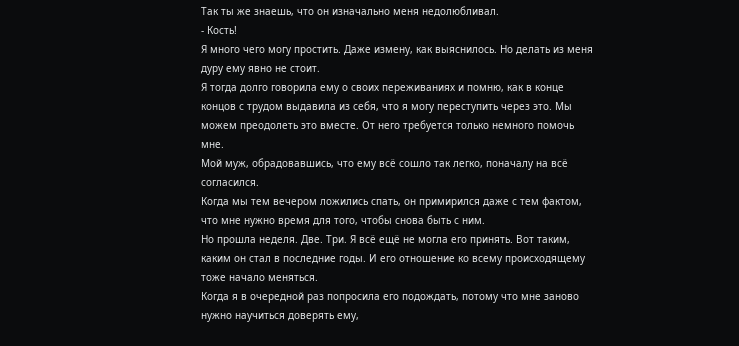Так ты же знаешь, что он изначально меня недолюбливал.
- Кость!
Я много чего могу простить. Даже измену, как выяснилось. Но делать из меня дуру ему явно не стоит.
Я тогда долго говорила ему о своих переживаниях и помню, как в конце концов с трудом выдавила из себя, что я могу переступить через это. Мы можем преодолеть это вместе. От него требуется только немного помочь мне.
Мой муж, обрадовавшись, что ему всё сошло так легко, поначалу на всё согласился.
Когда мы тем вечером ложились спать, он примирился даже с тем фактом, что мне нужно время для того, чтобы снова быть с ним.
Но прошла неделя. Две. Три. Я всё ещё не могла его принять. Вот таким, каким он стал в последние годы. И его отношение ко всему происходящему тоже начало меняться.
Когда я в очередной раз попросила его подождать, потому что мне заново нужно научиться доверять ему,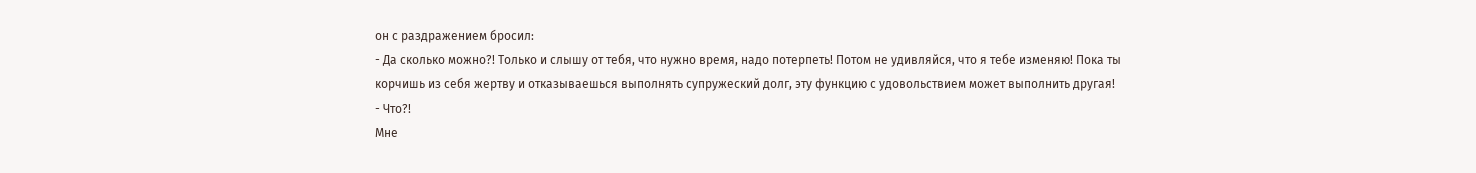он с раздражением бросил:
- Да сколько можно?! Только и слышу от тебя, что нужно время, надо потерпеть! Потом не удивляйся, что я тебе изменяю! Пока ты корчишь из себя жертву и отказываешься выполнять супружеский долг, эту функцию с удовольствием может выполнить другая!
- Что?!
Мне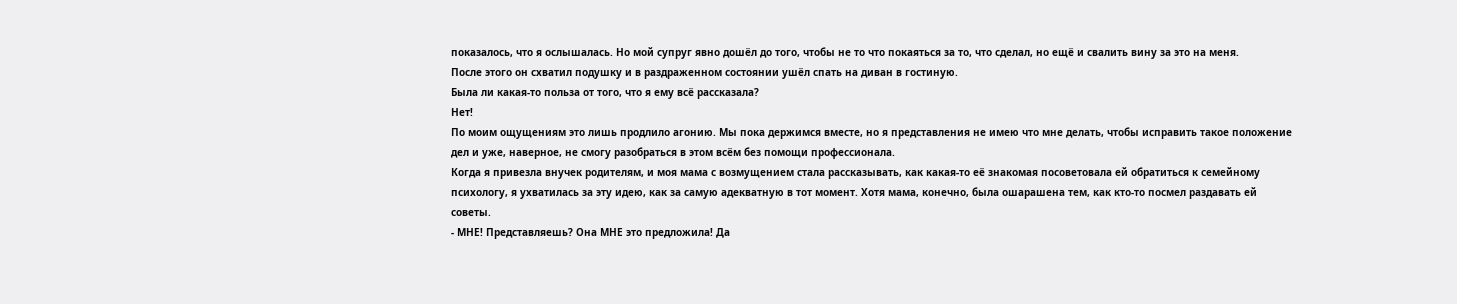показалось, что я ослышалась. Но мой супруг явно дошёл до того, чтобы не то что покаяться за то, что сделал, но ещё и свалить вину за это на меня.
После этого он схватил подушку и в раздраженном состоянии ушёл спать на диван в гостиную.
Была ли какая-то польза от того, что я ему всё рассказала?
Нет!
По моим ощущениям это лишь продлило агонию. Мы пока держимся вместе, но я представления не имею что мне делать, чтобы исправить такое положение дел и уже, наверное, не смогу разобраться в этом всём без помощи профессионала.
Когда я привезла внучек родителям, и моя мама с возмущением стала рассказывать, как какая-то её знакомая посоветовала ей обратиться к семейному психологу, я ухватилась за эту идею, как за самую адекватную в тот момент. Хотя мама, конечно, была ошарашена тем, как кто-то посмел раздавать ей советы.
- МНЕ! Представляешь? Она МНЕ это предложила! Да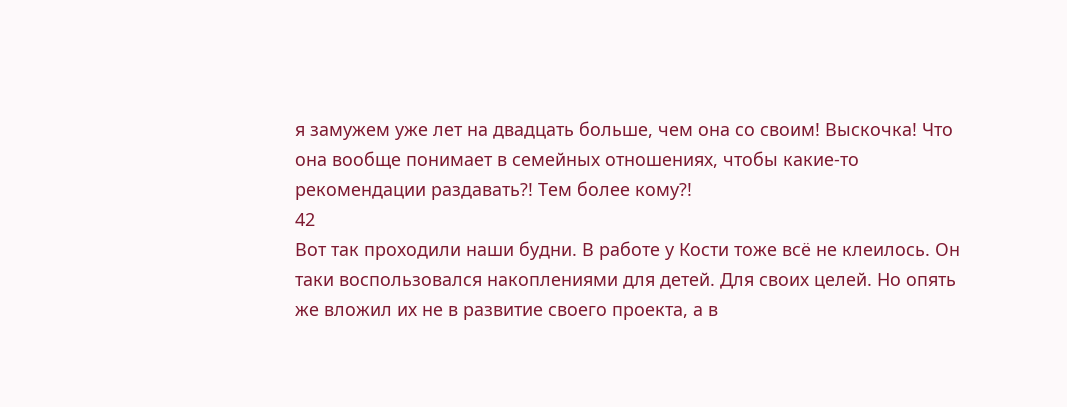я замужем уже лет на двадцать больше, чем она со своим! Выскочка! Что она вообще понимает в семейных отношениях, чтобы какие-то рекомендации раздавать?! Тем более кому?!
42
Вот так проходили наши будни. В работе у Кости тоже всё не клеилось. Он таки воспользовался накоплениями для детей. Для своих целей. Но опять же вложил их не в развитие своего проекта, а в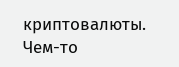криптовалюты. Чем-то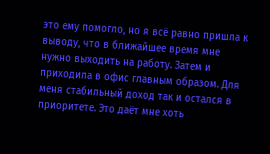это ему помогло, но я всё равно пришла к выводу, что в ближайшее время мне нужно выходить на работу. Затем и приходила в офис главным образом. Для меня стабильный доход так и остался в приоритете. Это даёт мне хоть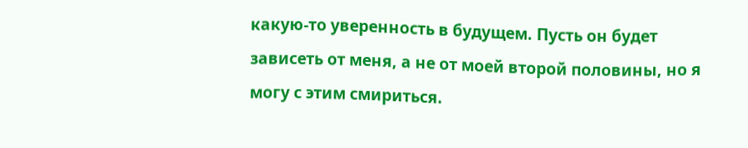какую-то уверенность в будущем. Пусть он будет зависеть от меня, а не от моей второй половины, но я могу с этим смириться.